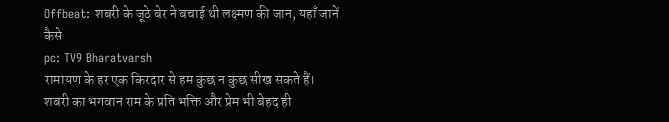Offbeat: शबरी के जूठे बेर ने बचाई थी लक्ष्मण की जान, यहाँ जानें कैसे
pc: TV9 Bharatvarsh
रामायण के हर एक किरदार से हम कुछ न कुछ सीख सकते हैं। शबरी का भगवान राम के प्रति भक्ति और प्रेम भी बेहद ही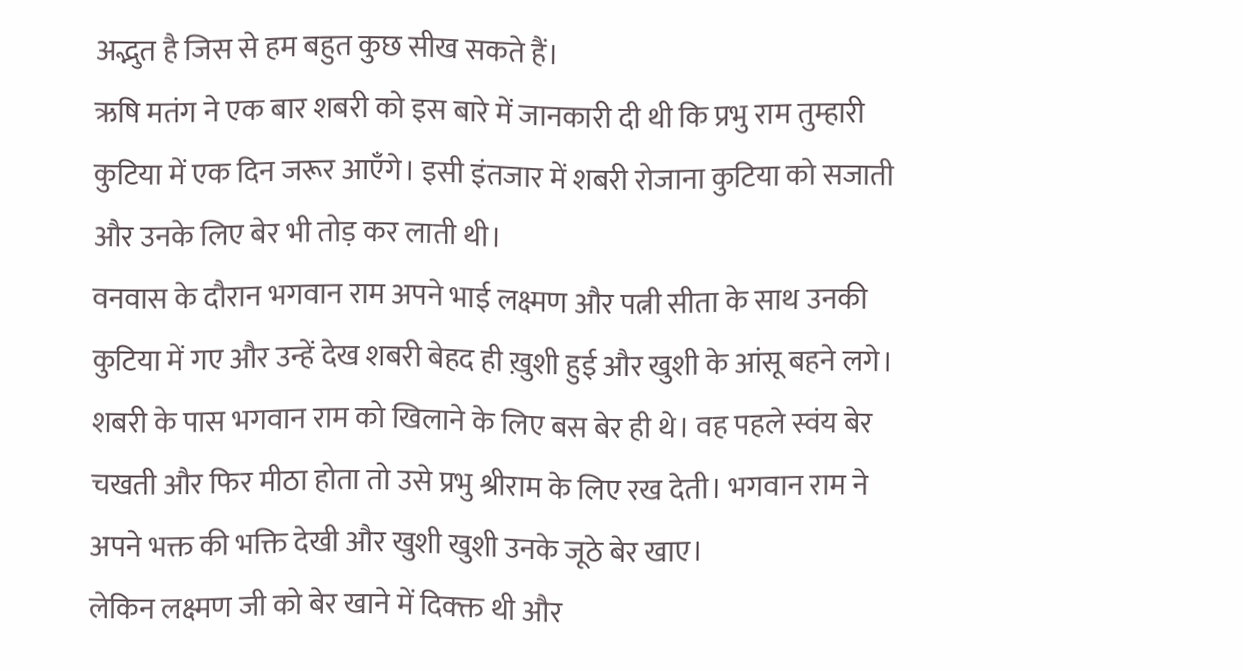अद्भुत है जिस से हम बहुत कुछ सीख सकते हैं।
ऋषि मतंग ने एक बार शबरी को इस बारे में जानकारी दी थी कि प्रभु राम तुम्हारी कुटिया में एक दिन जरूर आएँगे। इसी इंतजार में शबरी रोजाना कुटिया को सजाती और उनके लिए बेर भी तोड़ कर लाती थी।
वनवास के दौरान भगवान राम अपने भाई लक्ष्मण और पत्नी सीता के साथ उनकी कुटिया में गए और उन्हें देख शबरी बेहद ही ख़ुशी हुई और खुशी के आंसू बहने लगे।
शबरी के पास भगवान राम को खिलाने के लिए बस बेर ही थे। वह पहले स्वंय बेर चखती और फिर मीठा होता तो उसे प्रभु श्रीराम के लिए रख देती। भगवान राम ने अपने भक्त की भक्ति देखी और खुशी खुशी उनके जूठे बेर खाए।
लेकिन लक्ष्मण जी को बेर खाने में दिक्क्त थी और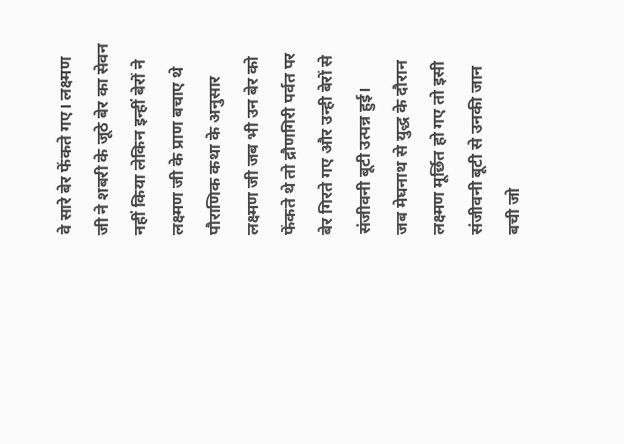वे सारे बेर फेंकते गए। लक्ष्मण जी ने शबरी के जूठे बेर का सेवन नहीं किया लेकिन इन्हीं बेरों ने लक्ष्मण जी के प्राण बचाए थे
पौराणिक कथा के अनुसार लक्ष्मण जी जब भी उन बेर को फेंकते थे तो द्रौणगिरी पर्वत पर बेर गिरते गए और उन्ही बेरों से संजीवनी बूटी उत्पन्न हुई।
जब मेघनाथ से युद्ध के दौरान लक्ष्मण मूर्छित हो गए तो इसी संजीवनी बूटी से उनकी जान बची जो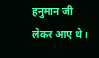हनुमान जी लेकर आए थे।